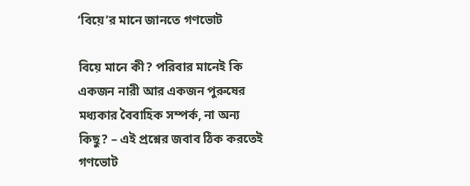‘বিয়ে’র মানে জানতে গণভোট

বিয়ে মানে কী? পরিবার মানেই কি একজন নারী আর একজন পুরুষের মধ্যকার বৈবাহিক সম্পর্ক, না অন্য কিছু? – এই প্রশ্নের জবাব ঠিক করতেই গণভোট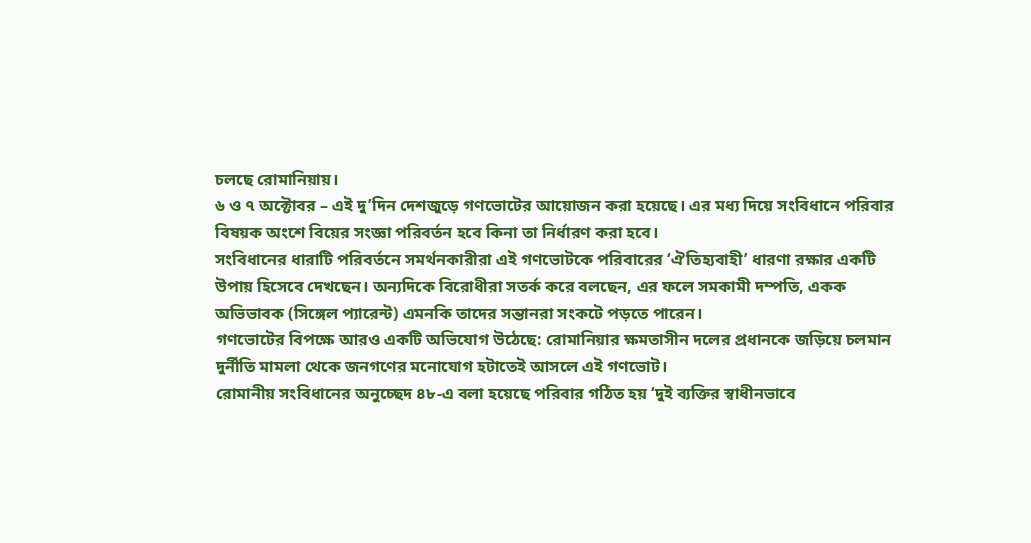চলছে রোমানিয়ায়।
৬ ও ৭ অক্টোবর – এই দু’দিন দেশজুড়ে গণভোটের আয়োজন করা হয়েছে। এর মধ্য দিয়ে সংবিধানে পরিবার বিষয়ক অংশে বিয়ের সংজ্ঞা পরিবর্তন হবে কিনা তা নির্ধারণ করা হবে।
সংবিধানের ধারাটি পরিবর্তনে সমর্থনকারীরা এই গণভোটকে পরিবারের ‘ঐতিহ্যবাহী’ ধারণা রক্ষার একটি উপায় হিসেবে দেখছেন। অন্যদিকে বিরোধীরা সতর্ক করে বলছেন, এর ফলে সমকামী দম্পতি, একক অভিভাবক (সিঙ্গেল প্যারেন্ট) এমনকি তাদের সন্তানরা সংকটে পড়তে পারেন।
গণভোটের বিপক্ষে আরও একটি অভিযোগ উঠেছে: রোমানিয়ার ক্ষমতাসীন দলের প্রধানকে জড়িয়ে চলমান দুর্নীতি মামলা থেকে জনগণের মনোযোগ হটাতেই আসলে এই গণভোট।
রোমানীয় সংবিধানের অনুচ্ছেদ ৪৮-এ বলা হয়েছে পরিবার গঠিত হয় ‘দুই ব্যক্তির স্বাধীনভাবে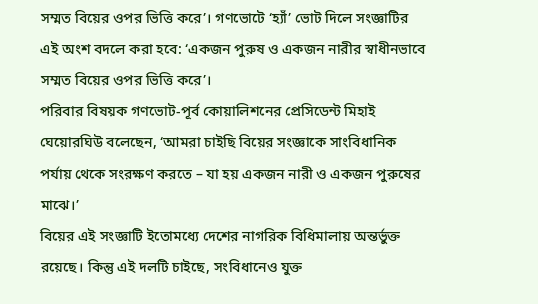সম্মত বিয়ের ওপর ভিত্তি করে’। গণভোটে ‘হ্যাঁ’ ভোট দিলে সংজ্ঞাটির এই অংশ বদলে করা হবে: ‘একজন পুরুষ ও একজন নারীর স্বাধীনভাবে সম্মত বিয়ের ওপর ভিত্তি করে’।
পরিবার বিষয়ক গণভোট-পূর্ব কোয়ালিশনের প্রেসিডেন্ট মিহাই ঘেয়োরঘিউ বলেছেন, ‘আমরা চাইছি বিয়ের সংজ্ঞাকে সাংবিধানিক পর্যায় থেকে সংরক্ষণ করতে – যা হয় একজন নারী ও একজন পুরুষের মাঝে।’
বিয়ের এই সংজ্ঞাটি ইতোমধ্যে দেশের নাগরিক বিধিমালায় অন্তর্ভুক্ত রয়েছে। কিন্তু এই দলটি চাইছে, সংবিধানেও যুক্ত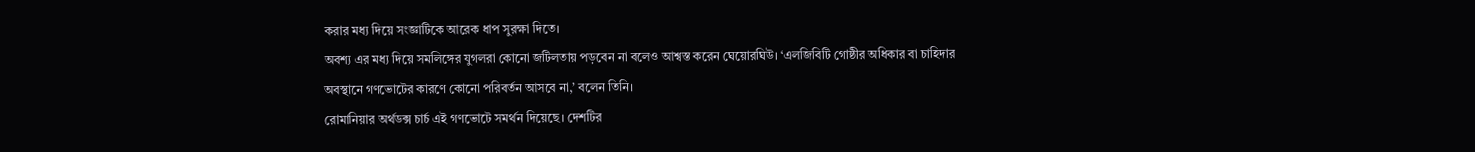করার মধ্য দিয়ে সংজ্ঞাটিকে আরেক ধাপ সুরক্ষা দিতে।
অবশ্য এর মধ্য দিয়ে সমলিঙ্গের যুগলরা কোনো জটিলতায় পড়বেন না বলেও আশ্বস্ত করেন ঘেয়োরঘিউ। ‘এলজিবিটি গোষ্ঠীর অধিকার বা চাহিদার অবস্থানে গণভোটের কারণে কোনো পরিবর্তন আসবে না,’ বলেন তিনি।
রোমানিয়ার অর্থডক্স চার্চ এই গণভোটে সমর্থন দিয়েছে। দেশটির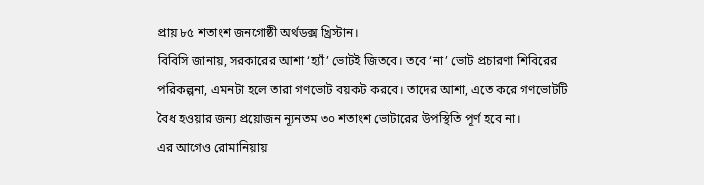প্রায় ৮৫ শতাংশ জনগোষ্ঠী অর্থডক্স খ্রিস্টান।
বিবিসি জানায়, সরকারের আশা ‘হ্যাঁ’ ভোটই জিতবে। তবে ‘না’ ভোট প্রচারণা শিবিরের পরিকল্পনা, এমনটা হলে তারা গণভোট বয়কট করবে। তাদের আশা, এতে করে গণভোটটি বৈধ হওয়ার জন্য প্রয়োজন ন্যূনতম ৩০ শতাংশ ভোটারের উপস্থিতি পূর্ণ হবে না।
এর আগেও রোমানিয়ায়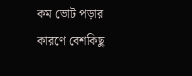কম ভোট পড়ার কারণে বেশকিছু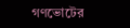গণভোটের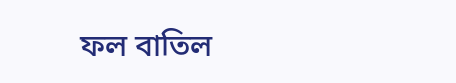ফল বাতিল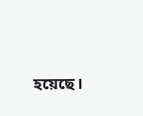হয়েছে।